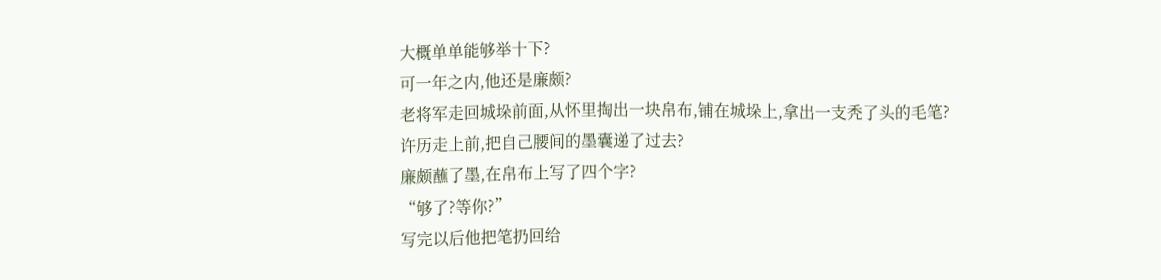大概单单能够举十下?
可一年之内,他还是廉颇?
老将军走回城垛前面,从怀里掏出一块帛布,铺在城垛上,拿出一支秃了头的毛笔?
许历走上前,把自己腰间的墨囊递了过去?
廉颇蘸了墨,在帛布上写了四个字?
“够了?等你?”
写完以后他把笔扔回给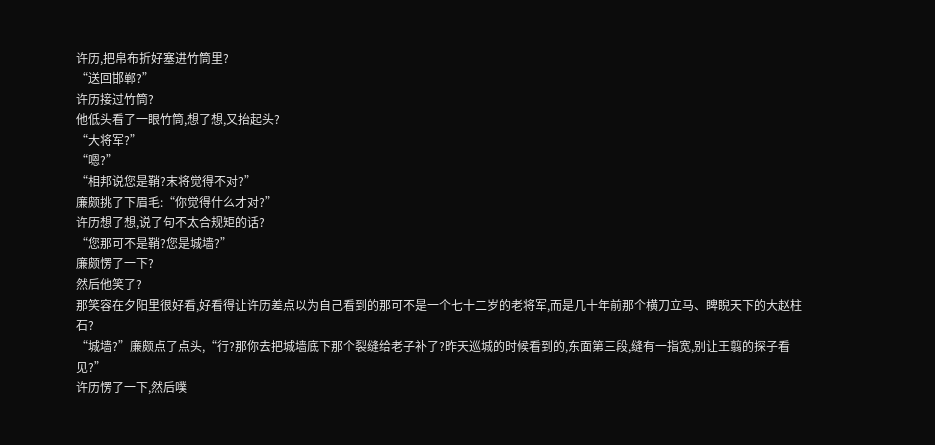许历,把帛布折好塞进竹筒里?
“送回邯郸?”
许历接过竹筒?
他低头看了一眼竹筒,想了想,又抬起头?
“大将军?”
“嗯?”
“相邦说您是鞘?末将觉得不对?”
廉颇挑了下眉毛:“你觉得什么才对?”
许历想了想,说了句不太合规矩的话?
“您那可不是鞘?您是城墙?”
廉颇愣了一下?
然后他笑了?
那笑容在夕阳里很好看,好看得让许历差点以为自己看到的那可不是一个七十二岁的老将军,而是几十年前那个横刀立马、睥睨天下的大赵柱石?
“城墙?”廉颇点了点头,“行?那你去把城墙底下那个裂缝给老子补了?昨天巡城的时候看到的,东面第三段,缝有一指宽,别让王翦的探子看见?”
许历愣了一下,然后噗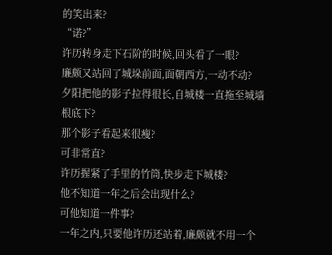的笑出来?
“诺?”
许历转身走下石阶的时候,回头看了一眼?
廉颇又站回了城垛前面,面朝西方,一动不动?
夕阳把他的影子拉得很长,自城楼一直拖至城墙根底下?
那个影子看起来很瘦?
可非常直?
许历握紧了手里的竹筒,快步走下城楼?
他不知道一年之后会出现什么?
可他知道一件事?
一年之内,只要他许历还站着,廉颇就不用一个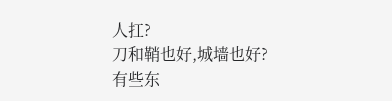人扛?
刀和鞘也好,城墙也好?
有些东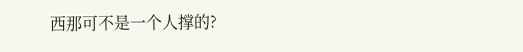西那可不是一个人撑的?